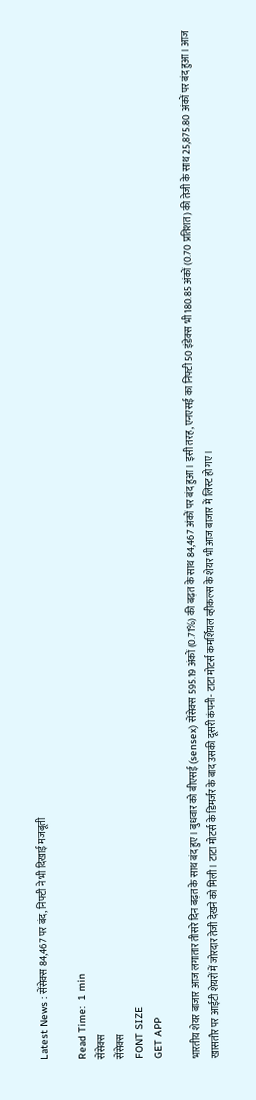Latest News : सेंसेक्स 84,467 पर बंद, निफ्टी ने भी दिखाई मजबूती

Read Time:  1 min
सेंसेक्स
सेंसेक्स
FONT SIZE
GET APP

भारतीय शेयर बाजार आज लगातार तीसरे दिन बढ़त के साथ बंद हुए। बुधवार को बीएसई (sensex) सेंसेक्स 595.19 अंकों (0.71%) की बढ़त के साथ 84,467 अंकों पर बंद हुआ। इसी तरह, एनएसई का निफ्टी 50 इंडेक्स भी 180.85 अंकों (0.70 प्रतिशत) की तेजी के साथ 25,875.80 अंकों पर बंद हुआ। आज खासतौर पर आईटी शेयरों में जोरदार तेजी देखने को मिली। टाटा मोटर्स के डिमर्जर के बाद उसकी दूसरी कंपनी- टाटा मोटर्स कमर्शियल व्हीकल्स के शेयर भी आज बाजार में लिस्ट हो गए।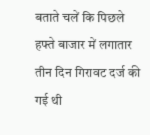बताते चलें कि पिछले हफ्ते बाजार में लगातार तीन दिन गिरावट दर्ज की गई थी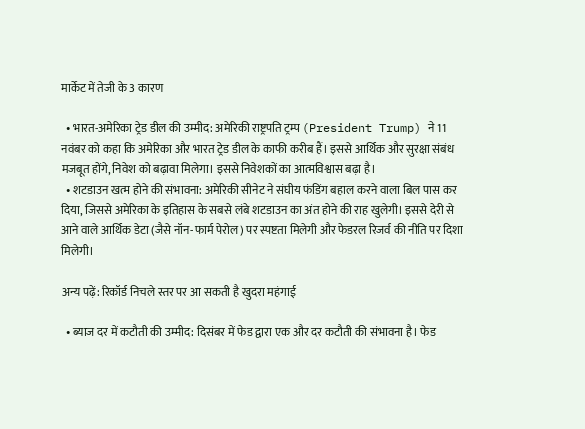मार्केट में तेजी के 3 कारण

  • भारत-अमेरिका ट्रेड डील की उम्मीद: अमेरिकी राष्ट्रपति ट्रम्प (President Trump) ने 11 नवंबर को कहा कि अमेरिका और भारत ट्रेड डील के काफी करीब हैं। इससे आर्थिक और सुरक्षा संबंध मजबूत होंगे, निवेश को बढ़ावा मिलेगा। इससे निवेशकों का आत्मविश्वास बढ़ा है।
  • शटडाउन खत्म होने की संभावना: अमेरिकी सीनेट ने संघीय फंडिंग बहाल करने वाला बिल पास कर दिया, जिससे अमेरिका के इतिहास के सबसे लंबे शटडाउन का अंत होने की राह खुलेगी। इससे देरी से आने वाले आर्थिक डेटा (जैसे नॉन-फार्म पेरोल) पर स्पष्टता मिलेगी और फेडरल रिजर्व की नीति पर दिशा मिलेगी।

अन्य पढ़ें: रिकॉर्ड निचले स्तर पर आ सकती है खुदरा महंगाई

  • ब्याज दर में कटौती की उम्मीद: दिसंबर में फेड द्वारा एक और दर कटौती की संभावना है। फेड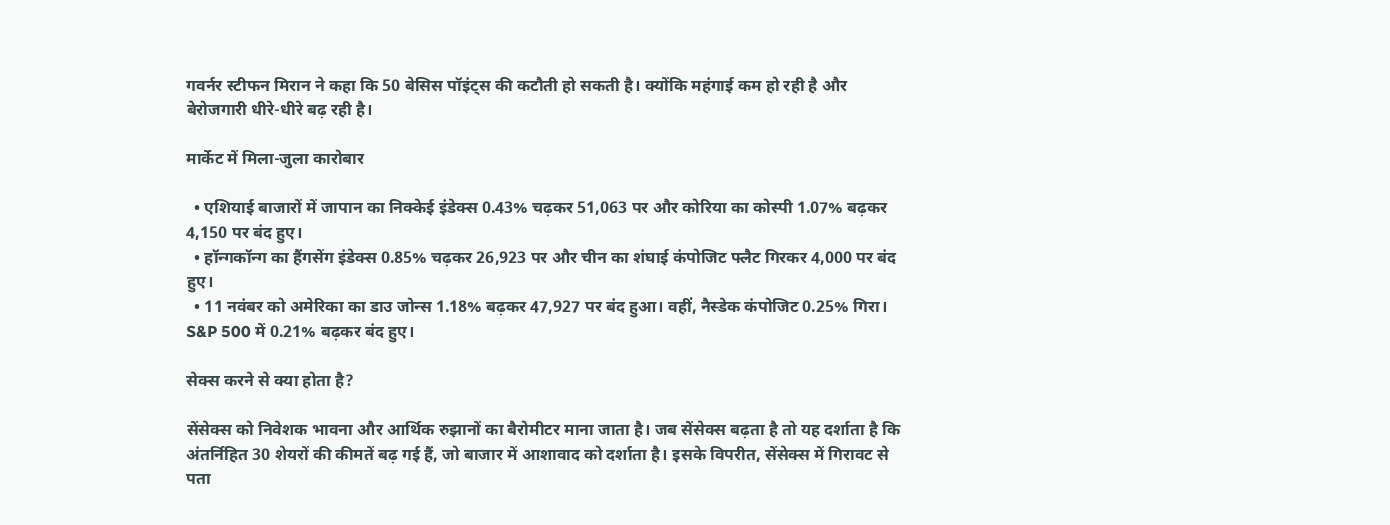गवर्नर स्टीफन मिरान ने कहा कि 50 बेसिस पॉइंट्स की कटौती हो सकती है। क्योंकि महंगाई कम हो रही है और बेरोजगारी धीरे-धीरे बढ़ रही है।

मार्केट में मिला-जुला कारोबार

  • एशियाई बाजारों में जापान का निक्केई इंडेक्स 0.43% चढ़कर 51,063 पर और कोरिया का कोस्पी 1.07% बढ़कर 4,150 पर बंद हुए।
  • हॉन्गकॉन्ग का हैंगसेंग इंडेक्स 0.85% चढ़कर 26,923 पर और चीन का शंघाई कंपोजिट फ्लैट गिरकर 4,000 पर बंद हुए।
  • 11 नवंबर को अमेरिका का डाउ जोन्स 1.18% बढ़कर 47,927 पर बंद हुआ। वहीं, नैस्डेक कंपोजिट 0.25% गिरा। S&P 500 में 0.21% बढ़कर बंद हुए।

सेक्स करने से क्या होता है?

सेंसेक्स को निवेशक भावना और आर्थिक रुझानों का बैरोमीटर माना जाता है। जब सेंसेक्स बढ़ता है तो यह दर्शाता है कि अंतर्निहित 30 शेयरों की कीमतें बढ़ गई हैं, जो बाजार में आशावाद को दर्शाता है। इसके विपरीत, सेंसेक्स में गिरावट से पता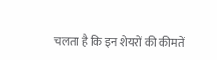चलता है कि इन शेयरों की कीमतें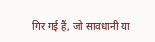गिर गई हैं, जो सावधानी या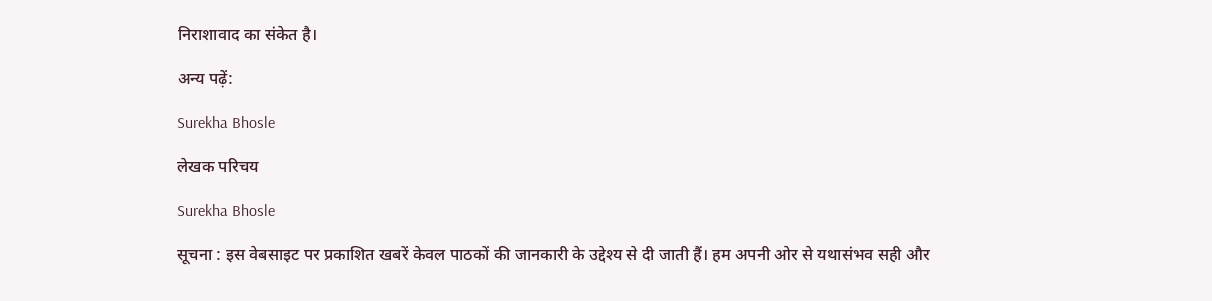निराशावाद का संकेत है।

अन्य पढ़ें:

Surekha Bhosle

लेखक परिचय

Surekha Bhosle

सूचना : इस वेबसाइट पर प्रकाशित खबरें केवल पाठकों की जानकारी के उद्देश्य से दी जाती हैं। हम अपनी ओर से यथासंभव सही और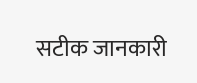सटीक जानकारी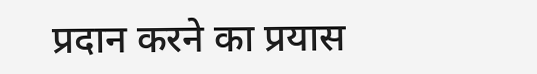प्रदान करने का प्रयास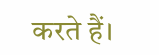करते हैं।